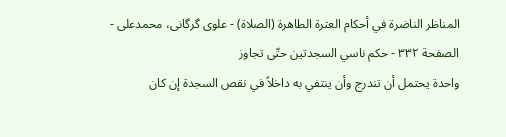المناظر الناضرة في أحکام العترة الطاهرة (الصلاة) - علوی گرگانی، محمدعلی - الصفحة ٣٣٢ - حكم ناسي السجدتين حتّى تجاوز
واحدة يحتمل أن تندرج وأن ينتفي به داخلاً في نقص السجدة إن كان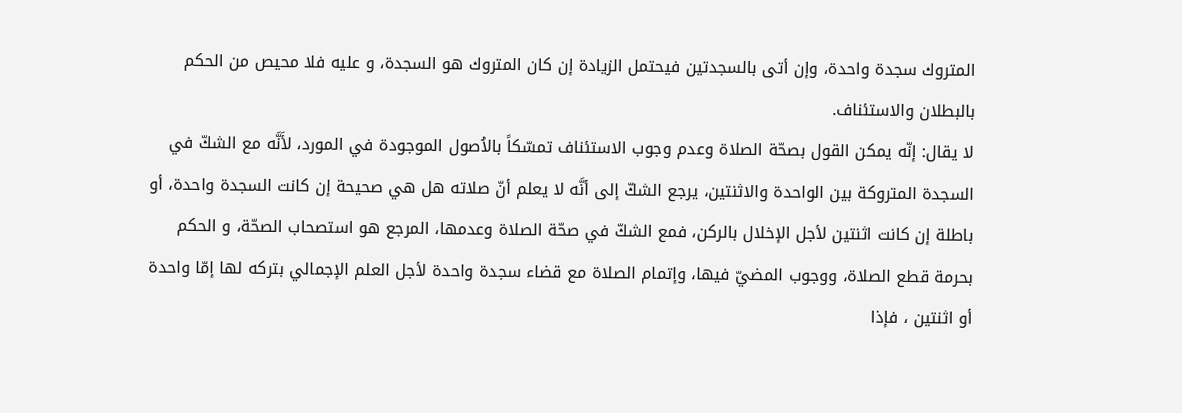المتروك سجدة واحدة، وإن أتى بالسجدتين فيحتمل الزيادة إن كان المتروك هو السجدة، و عليه فلا محيص من الحكم بالبطلان والاستئناف.
لا يقال: إنّه يمكن القول بصحّة الصلاة وعدم وجوب الاستئناف تمسّكاً بالاُصول الموجودة في المورد، لأَنَّه مع الشكّ في السجدة المتروكة بين الواحدة والاثنتين، يرجع الشكّ إلى أنَّه لا يعلم أنّ صلاته هل هي صحيحة إن كانت السجدة واحدة، أو باطلة إن كانت اثنتين لأجل الإخلال بالركن، فمع الشكّ في صحّة الصلاة وعدمها، المرجع هو استصحاب الصحّة، و الحكم بحرمة قطع الصلاة، ووجوب المضيّ فيها، وإتمام الصلاة مع قضاء سجدة واحدة لأجل العلم الإجمالي بتركه لها إمّا واحدة أو اثنتين ، فإذا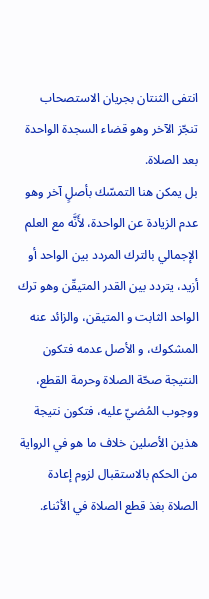انتفى الثنتان بجريان الاستصحاب تنجّز الآخر وهو قضاء السجدة الواحدة بعد الصلاة.
بل يمكن هنا التمسّك بأصلٍ آخر وهو عدم الزيادة عن الواحدة، لأَنَّه مع العلم الإجمالي بالترك المردد بين الواحد أو أزيد، يتردد بين القدر المتيقّن وهو ترك الواحد الثابت و المتيقن، والزائد عنه المشكوك، و الأصل عدمه فتكون النتيجة صحّة الصلاة وحرمة القطع، ووجوب المُضيّ عليه، فتكون نتيجة هذين الأصلين خلاف ما هو في الرواية من الحكم بالاستقبال لزوم إعادة الصلاة بغذ قطع الصلاة في الأثناء.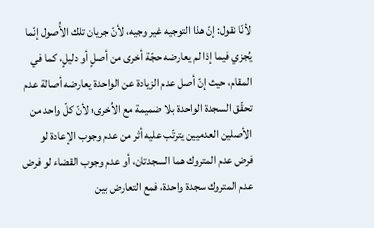لأنّا نقول: إنّ هذا التوجيه غير وجيه، لأنّ جريان تلك الأُصول إنّما يُجزي فيما إذا لم يعارضه حجّة أخرى من أصلٍ أو دليلٍ، كما في المقام، حيث إنّ أصل عدم الزيادة عن الواحدة يعارضه أصالة عدم تحقّق السجدة الواحدة بلا ضميمة مع الاُخرى؛ لأنّ كلّ واحد من الأصلين العدميين يترتّب عليه أثر من عدم وجوب الإعادة لو فرض عدم المتروك هما السجدتان، أو عدم وجوب القضاء لو فرض عدم المتروك سجدة واحدة، فمع التعارض بين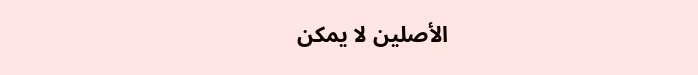الأصلين لا يمكن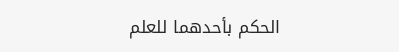الحكم بأحدهما للعلم